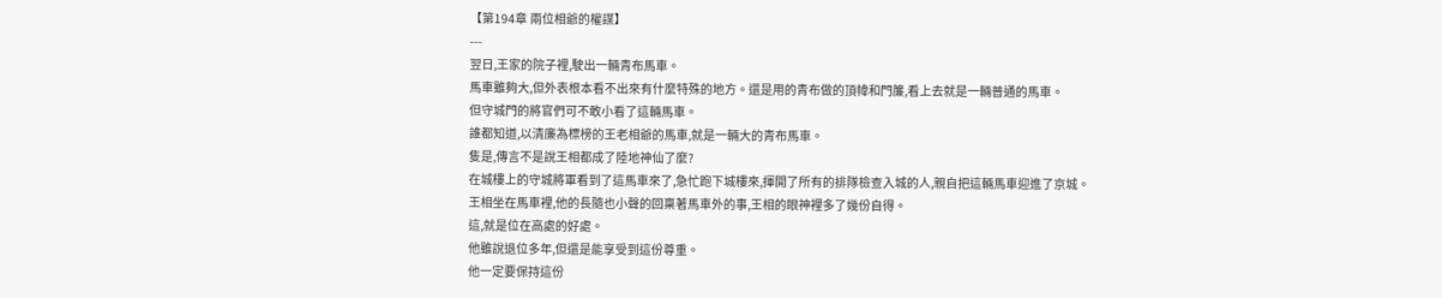【第194章 兩位相爺的權謀】
---
翌日,王家的院子裡,駛出一輛青布馬車。
馬車雖夠大,但外表根本看不出來有什麼特殊的地方。還是用的青布做的頂幃和門簾,看上去就是一輛普通的馬車。
但守城門的將官們可不敢小看了這輛馬車。
誰都知道,以清廉為標榜的王老相爺的馬車,就是一輛大的青布馬車。
隻是,傳言不是說王相都成了陸地神仙了麼?
在城樓上的守城將軍看到了這馬車來了,急忙跑下城樓來,揮開了所有的排隊檢查入城的人,親自把這輛馬車迎進了京城。
王相坐在馬車裡,他的長隨也小聲的回稟著馬車外的事,王相的眼神裡多了幾份自得。
這,就是位在高處的好處。
他雖說退位多年,但還是能享受到這份尊重。
他一定要保持這份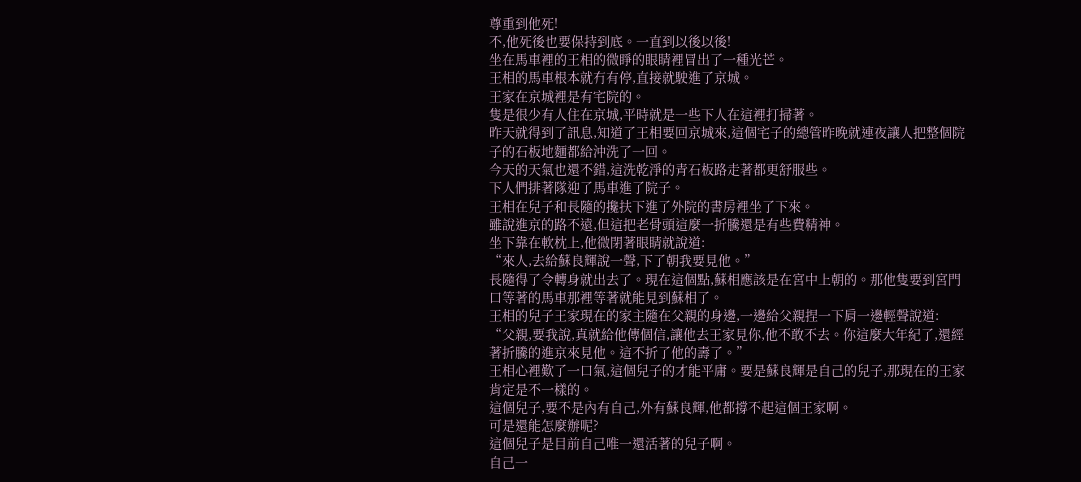尊重到他死!
不,他死後也要保持到底。一直到以後以後!
坐在馬車裡的王相的微睜的眼睛裡冒出了一種光芒。
王相的馬車根本就冇有停,直接就駛進了京城。
王家在京城裡是有宅院的。
隻是很少有人住在京城,平時就是一些下人在這裡打掃著。
昨天就得到了訊息,知道了王相要回京城來,這個宅子的總管昨晚就連夜讓人把整個院子的石板地麵都給沖洗了一回。
今天的天氣也還不錯,這洗乾淨的青石板路走著都更舒服些。
下人們排著隊迎了馬車進了院子。
王相在兒子和長隨的攙扶下進了外院的書房裡坐了下來。
雖說進京的路不遠,但這把老骨頭這麼一折騰還是有些費精神。
坐下靠在軟枕上,他微閉著眼睛就說道:
“來人,去給蘇良輝說一聲,下了朝我要見他。”
長隨得了令轉身就出去了。現在這個點,蘇相應該是在宮中上朝的。那他隻要到宮門口等著的馬車那裡等著就能見到蘇相了。
王相的兒子王家現在的家主隨在父親的身邊,一邊給父親捏一下肩一邊輕聲說道:
“父親,要我說,真就給他傳個信,讓他去王家見你,他不敢不去。你這麼大年紀了,還經著折騰的進京來見他。這不折了他的壽了。”
王相心裡歎了一口氣,這個兒子的才能平庸。要是蘇良輝是自己的兒子,那現在的王家肯定是不一樣的。
這個兒子,要不是內有自己,外有蘇良輝,他都撐不起這個王家啊。
可是還能怎麼辦呢?
這個兒子是目前自己唯一還活著的兒子啊。
自己一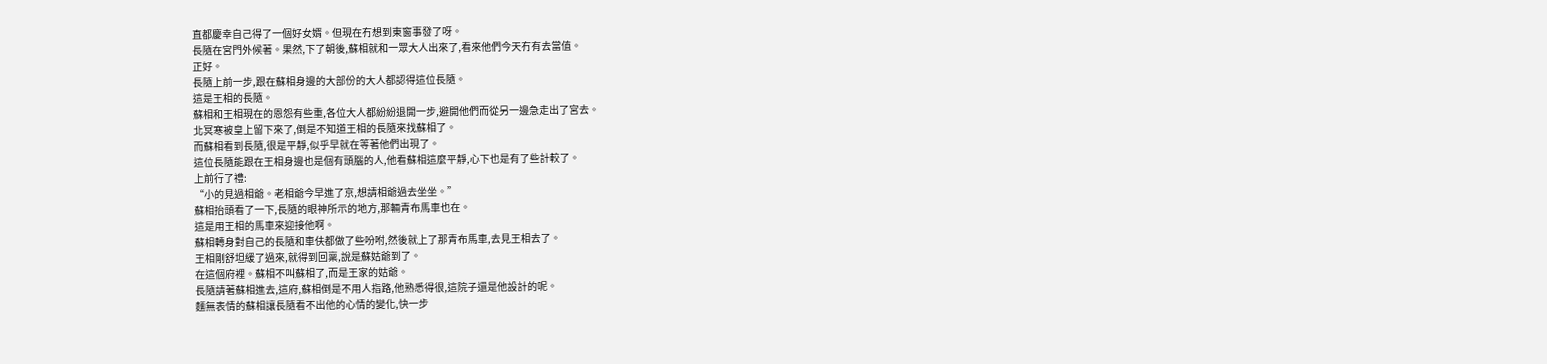直都慶幸自己得了一個好女婿。但現在冇想到東窗事發了呀。
長隨在宮門外候著。果然,下了朝後,蘇相就和一眾大人出來了,看來他們今天冇有去當值。
正好。
長隨上前一步,跟在蘇相身邊的大部份的大人都認得這位長隨。
這是王相的長隨。
蘇相和王相現在的恩怨有些重,各位大人都紛紛退開一步,避開他們而從另一邊急走出了宮去。
北冥寒被皇上留下來了,倒是不知道王相的長隨來找蘇相了。
而蘇相看到長隨,很是平靜,似乎早就在等著他們出現了。
這位長隨能跟在王相身邊也是個有頭腦的人,他看蘇相這麼平靜,心下也是有了些計較了。
上前行了禮:
“小的見過相爺。老相爺今早進了京,想請相爺過去坐坐。”
蘇相抬頭看了一下,長隨的眼神所示的地方,那輛青布馬車也在。
這是用王相的馬車來迎接他啊。
蘇相轉身對自己的長隨和車伕都做了些吩咐,然後就上了那青布馬車,去見王相去了。
王相剛舒坦緩了過來,就得到回稟,說是蘇姑爺到了。
在這個府裡。蘇相不叫蘇相了,而是王家的姑爺。
長隨請著蘇相進去,這府,蘇相倒是不用人指路,他熟悉得很,這院子還是他設計的呢。
麵無表情的蘇相讓長隨看不出他的心情的變化,快一步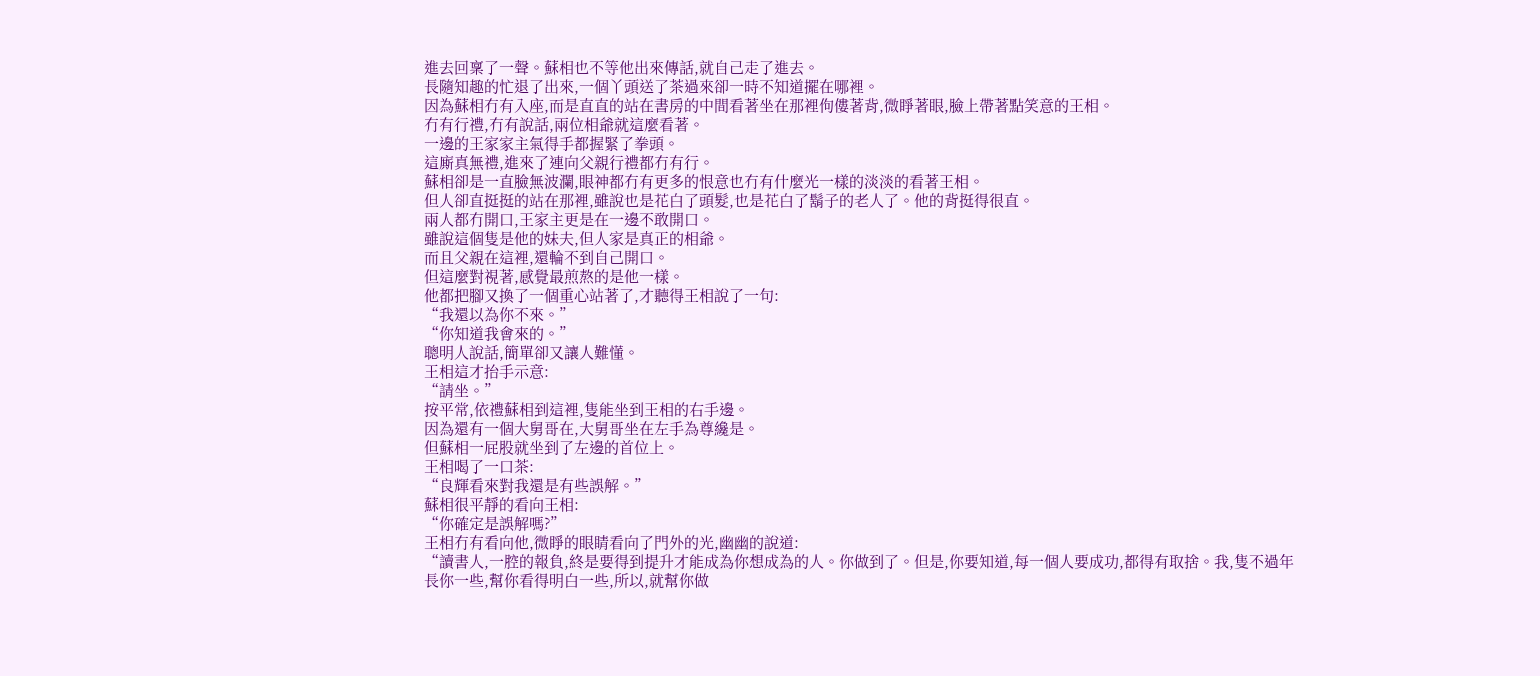進去回稟了一聲。蘇相也不等他出來傳話,就自己走了進去。
長隨知趣的忙退了出來,一個丫頭送了茶過來卻一時不知道擺在哪裡。
因為蘇相冇有入座,而是直直的站在書房的中間看著坐在那裡佝僂著背,微睜著眼,臉上帶著點笑意的王相。
冇有行禮,冇有說話,兩位相爺就這麼看著。
一邊的王家家主氣得手都握緊了拳頭。
這廝真無禮,進來了連向父親行禮都冇有行。
蘇相卻是一直臉無波瀾,眼神都冇有更多的恨意也冇有什麼光一樣的淡淡的看著王相。
但人卻直挺挺的站在那裡,雖說也是花白了頭髮,也是花白了鬍子的老人了。他的背挺得很直。
兩人都冇開口,王家主更是在一邊不敢開口。
雖說這個隻是他的妹夫,但人家是真正的相爺。
而且父親在這裡,還輪不到自己開口。
但這麼對視著,感覺最煎熬的是他一樣。
他都把腳又換了一個重心站著了,才聽得王相說了一句:
“我還以為你不來。”
“你知道我會來的。”
聰明人說話,簡單卻又讓人難懂。
王相這才抬手示意:
“請坐。”
按平常,依禮蘇相到這裡,隻能坐到王相的右手邊。
因為還有一個大舅哥在,大舅哥坐在左手為尊纔是。
但蘇相一屁股就坐到了左邊的首位上。
王相喝了一口茶:
“良輝看來對我還是有些誤解。”
蘇相很平靜的看向王相:
“你確定是誤解嗎?”
王相冇有看向他,微睜的眼睛看向了門外的光,幽幽的說道:
“讀書人,一腔的報負,終是要得到提升才能成為你想成為的人。你做到了。但是,你要知道,每一個人要成功,都得有取捨。我,隻不過年長你一些,幫你看得明白一些,所以,就幫你做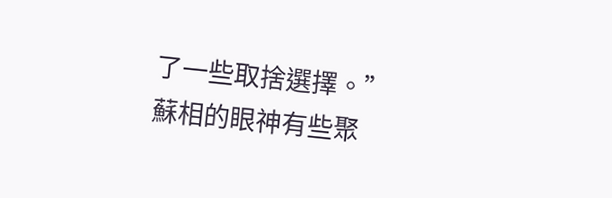了一些取捨選擇。”
蘇相的眼神有些聚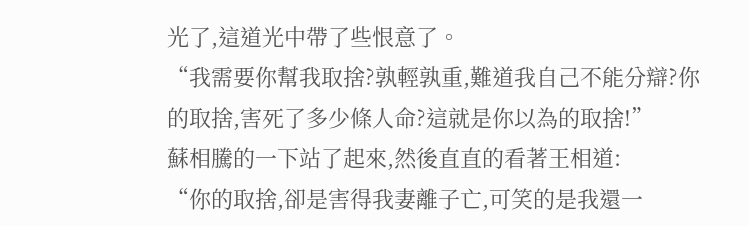光了,這道光中帶了些恨意了。
“我需要你幫我取捨?孰輕孰重,難道我自己不能分辯?你的取捨,害死了多少條人命?這就是你以為的取捨!”
蘇相騰的一下站了起來,然後直直的看著王相道:
“你的取捨,卻是害得我妻離子亡,可笑的是我還一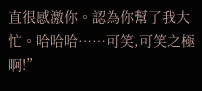直很感激你。認為你幫了我大忙。哈哈哈……可笑,可笑之極啊!”